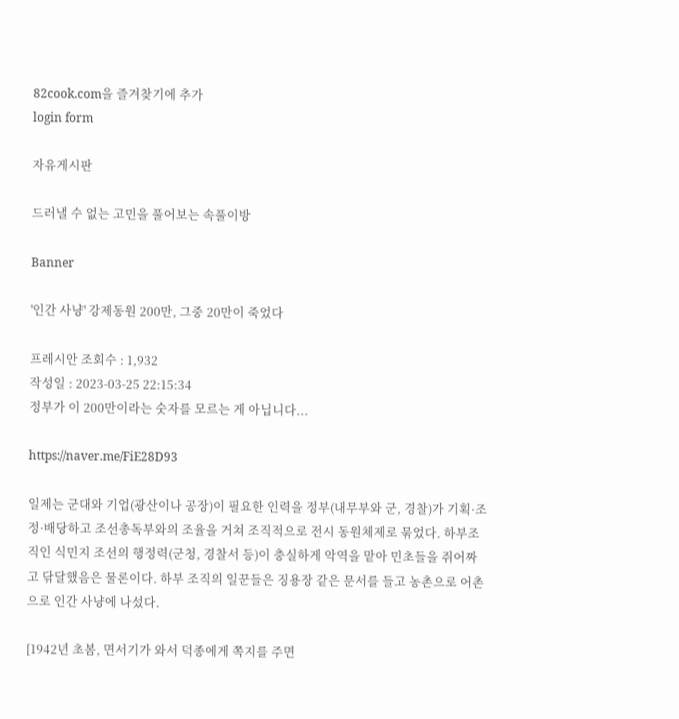82cook.com을 즐겨찾기에 추가
login form

자유게시판

드러낼 수 없는 고민을 풀어보는 속풀이방

Banner

'인간 사냥' 강제동원 200만, 그중 20만이 죽었다

프레시안 조회수 : 1,932
작성일 : 2023-03-25 22:15:34
정부가 이 200만이라는 숫자를 모르는 게 아닙니다...

https://naver.me/FiE28D93

일제는 군대와 기업(광산이나 공장)이 필요한 인력을 정부(내무부와 군, 경찰)가 기획·조정·배당하고 조선총독부와의 조율을 거쳐 조직적으로 전시 동원체제로 묶었다. 하부조직인 식민지 조선의 행정력(군청, 경찰서 등)이 충실하게 악역을 맡아 민초들을 쥐어짜고 닦달했음은 물론이다. 하부 조직의 일꾼들은 징용장 같은 문서를 들고 농촌으로 어촌으로 인간 사냥에 나섰다.

[1942년 초봄, 면서기가 와서 덕종에게 쪽지를 주면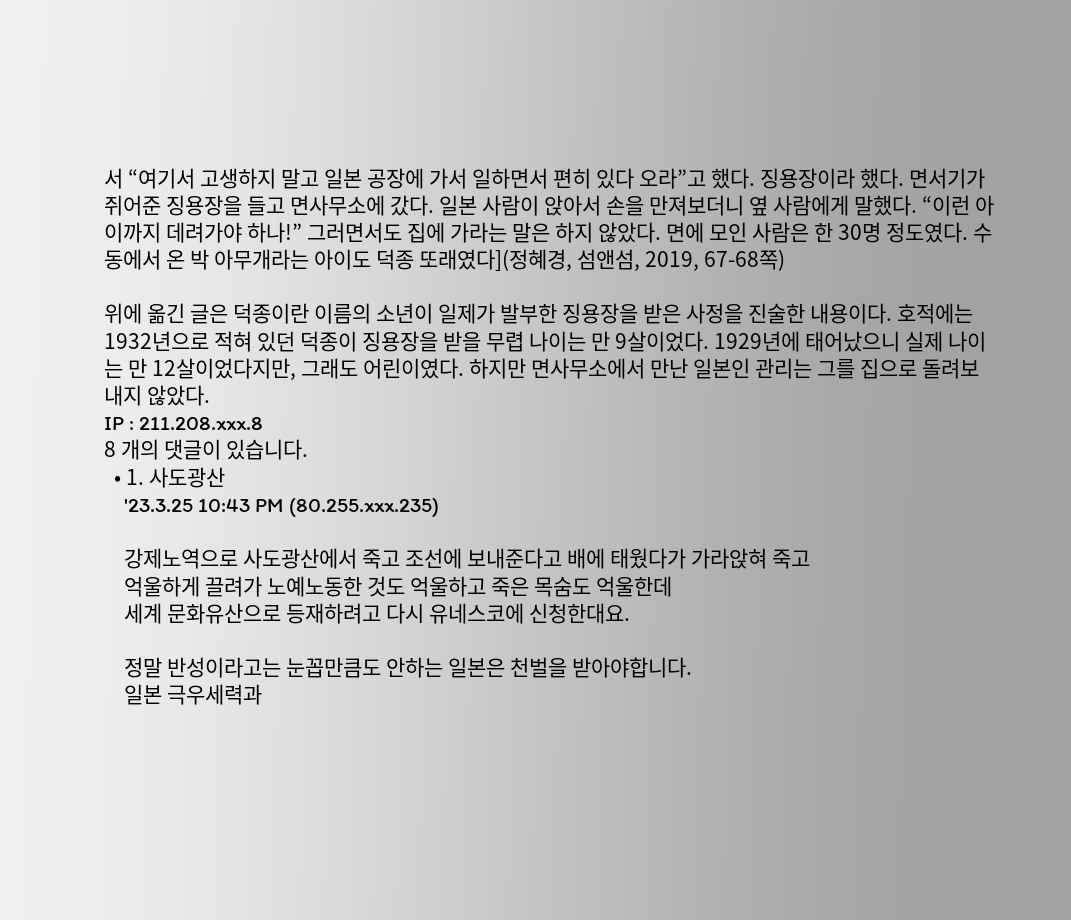서 “여기서 고생하지 말고 일본 공장에 가서 일하면서 편히 있다 오라”고 했다. 징용장이라 했다. 면서기가 쥐어준 징용장을 들고 면사무소에 갔다. 일본 사람이 앉아서 손을 만져보더니 옆 사람에게 말했다. “이런 아이까지 데려가야 하나!” 그러면서도 집에 가라는 말은 하지 않았다. 면에 모인 사람은 한 30명 정도였다. 수동에서 온 박 아무개라는 아이도 덕종 또래였다](정혜경, 섬앤섬, 2019, 67-68쪽)

위에 옮긴 글은 덕종이란 이름의 소년이 일제가 발부한 징용장을 받은 사정을 진술한 내용이다. 호적에는 1932년으로 적혀 있던 덕종이 징용장을 받을 무렵 나이는 만 9살이었다. 1929년에 태어났으니 실제 나이는 만 12살이었다지만, 그래도 어린이였다. 하지만 면사무소에서 만난 일본인 관리는 그를 집으로 돌려보내지 않았다.
IP : 211.208.xxx.8
8 개의 댓글이 있습니다.
  • 1. 사도광산
    '23.3.25 10:43 PM (80.255.xxx.235)

    강제노역으로 사도광산에서 죽고 조선에 보내준다고 배에 태웠다가 가라앉혀 죽고
    억울하게 끌려가 노예노동한 것도 억울하고 죽은 목숨도 억울한데
    세계 문화유산으로 등재하려고 다시 유네스코에 신청한대요.

    정말 반성이라고는 눈꼽만큼도 안하는 일본은 천벌을 받아야합니다.
    일본 극우세력과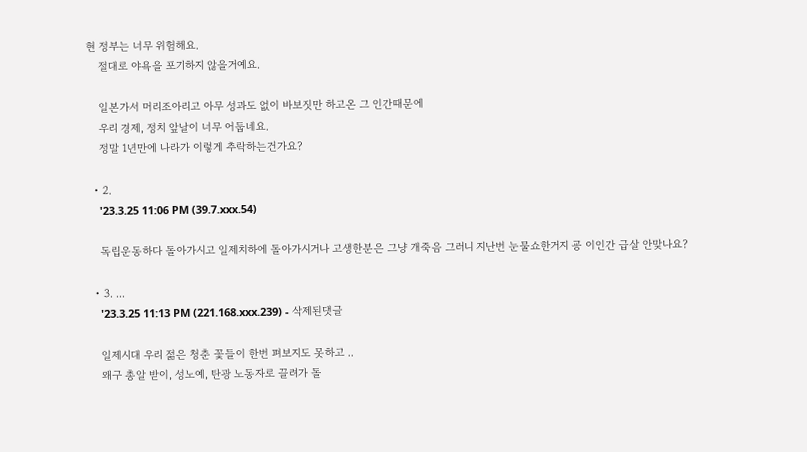현 정부는 너무 위험해요.
    절대로 야욕을 포기하지 않을거예요.

    일본가서 머리조아리고 아무 성과도 없이 바보짓만 하고온 그 인간때문에
    우리 경제, 정치 앞날이 너무 어둡네요.
    정말 1년만에 나라가 이렇게 추락하는건가요?

  • 2.
    '23.3.25 11:06 PM (39.7.xxx.54)

    독립운동하다 돌아가시고 일제치하에 돌아가시거나 고생한분은 그냥 개죽음 그러니 지난번 눈물쇼한거지 굥 이인간 급살 안맞나요?

  • 3. ...
    '23.3.25 11:13 PM (221.168.xxx.239) - 삭제된댓글

    일제시대 우리 젊은 청춘 꽃들이 한번 펴보지도 못하고 ..
    왜구 총알 받이, 성노예, 탄광 노동자로 끌려가 돌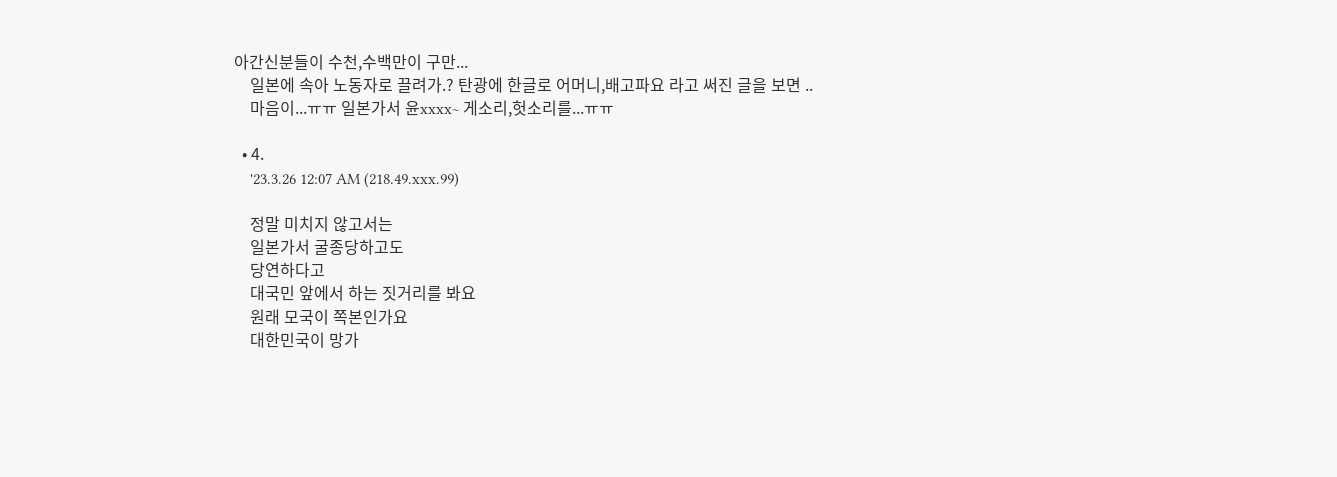아간신분들이 수천,수백만이 구만...
    일본에 속아 노동자로 끌려가.? 탄광에 한글로 어머니,배고파요 라고 써진 글을 보면 ..
    마음이...ㅠㅠ 일본가서 윤xxxx~ 게소리,헛소리를...ㅠㅠ

  • 4.
    '23.3.26 12:07 AM (218.49.xxx.99)

    정말 미치지 않고서는
    일본가서 굴종당하고도
    당연하다고
    대국민 앞에서 하는 짓거리를 봐요
    원래 모국이 쪽본인가요
    대한민국이 망가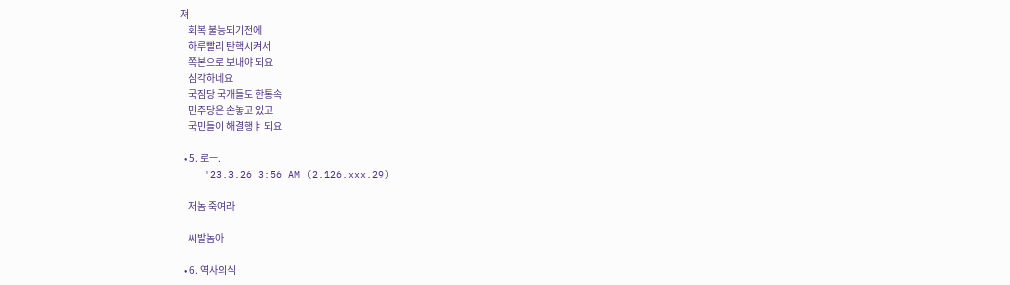져
    회복 불능되기전에
    하루빨리 탄핵시켜서
    쪽본으로 보내야 되요
    심각하네요
    국짐당 국개들도 한통속
    민주당은 손놓고 있고
    국민들이 해결행ㅑ 되요

  • 5. 로ㅡ.
    '23.3.26 3:56 AM (2.126.xxx.29)

    저놈 죽여라

    씨발놈아

  • 6. 역사의식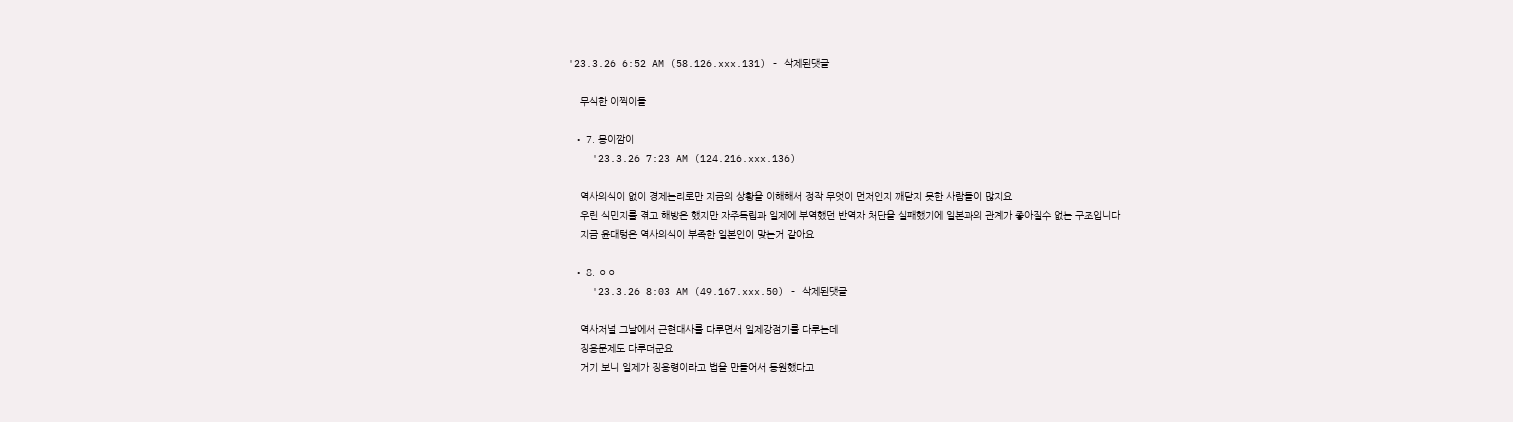'23.3.26 6:52 AM (58.126.xxx.131) - 삭제된댓글

    무식한 이찍이들

  • 7. 몽이깜이
    '23.3.26 7:23 AM (124.216.xxx.136)

    역사의식이 없이 경제논리로만 지금의 상황을 이해해서 정작 무엇이 먼저인지 깨닫지 못한 사람들이 많지요
    우린 식민지를 겪고 해방은 했지만 자주독립과 일제에 부역했던 반역자 처단을 실패했기에 일본과의 관계가 좋아질수 없는 구조입니다
    지금 윤대텅은 역사의식이 부족한 일본인이 맞는거 같아요

  • 8. ㅇㅇ
    '23.3.26 8:03 AM (49.167.xxx.50) - 삭제된댓글

    역사저널 그날에서 근현대사를 다루면서 일제강점기를 다루는데
    징용문제도 다루더군요
    거기 보니 일제가 징용령이라고 법을 만들어서 동원했다고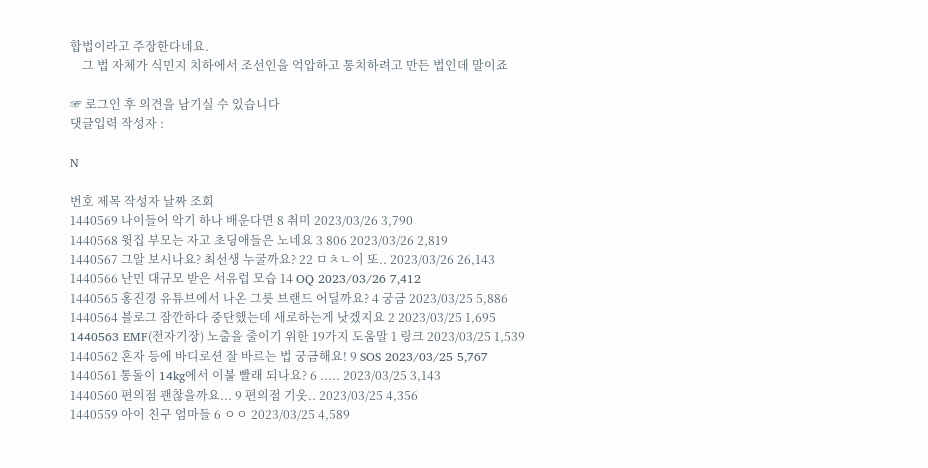합법이라고 주장한다네요.
    그 법 자체가 식민지 치하에서 조선인을 억압하고 통치하려고 만든 법인데 말이죠

☞ 로그인 후 의견을 남기실 수 있습니다
댓글입력 작성자 :

N

번호 제목 작성자 날짜 조회
1440569 나이들어 악기 하나 배운다면 8 취미 2023/03/26 3,790
1440568 윗집 부모는 자고 초딩애들은 노네요 3 806 2023/03/26 2,819
1440567 그알 보시나요? 최선생 누굴까요? 22 ㅁㅊㄴ이 또.. 2023/03/26 26,143
1440566 난민 대규모 받은 서유럽 모습 14 OQ 2023/03/26 7,412
1440565 홍진경 유튜브에서 나온 그릇 브랜드 어딜까요? 4 궁금 2023/03/25 5,886
1440564 블로그 잠깐하다 중단했는데 새로하는게 낫겠지요 2 2023/03/25 1,695
1440563 EMF(전자기장) 노출을 줄이기 위한 19가지 도움말 1 링크 2023/03/25 1,539
1440562 혼자 등에 바디로션 잘 바르는 법 궁금해요! 9 SOS 2023/03/25 5,767
1440561 통돌이 14kg에서 이불 빨래 되나요? 6 ..... 2023/03/25 3,143
1440560 편의점 괜찮을까요... 9 편의점 기웃.. 2023/03/25 4,356
1440559 아이 친구 엄마들 6 ㅇㅇ 2023/03/25 4,589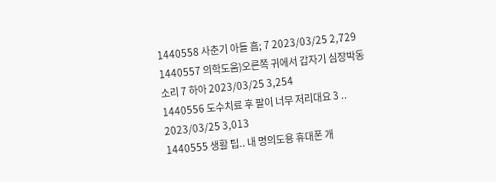1440558 사춘기 아들 흠; 7 2023/03/25 2,729
1440557 의학도움)오른쪽 귀에서 갑자기 심장박동 소리 7 하아 2023/03/25 3,254
1440556 도수치료 후 팔이 너무 저리대요 3 .. 2023/03/25 3,013
1440555 생활 팁.. 내 명의도용 휴대폰 개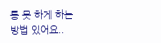통 못 하게 하는 방법 있어요..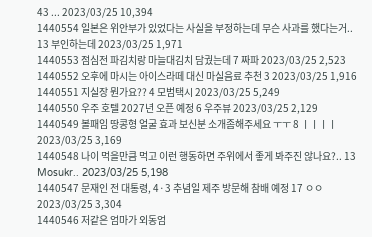43 ... 2023/03/25 10,394
1440554 일본은 위안부가 있었다는 사실을 부정하는데 무슨 사과를 했다는거.. 13 부인하는데 2023/03/25 1,971
1440553 점심전 파김치랑 마늘대김치 담궜는데 7 짜파 2023/03/25 2,523
1440552 오후에 마시는 아이스라떼 대신 마실음료 추천 3 2023/03/25 1,916
1440551 지실장 뭔가요?? 4 모범택시 2023/03/25 5,249
1440550 우주 호텔 2027년 오픈 예정 6 우주뷰 2023/03/25 2,129
1440549 볼패임 땅콩형 얼굴 효과 보신분 소개좀해주세요 ㅜㅜ 8 ㅣㅣㅣㅣ 2023/03/25 3,169
1440548 나이 먹을만큼 먹고 이런 행동하면 주위에서 좋게 봐주진 않나요?.. 13 Mosukr.. 2023/03/25 5,198
1440547 문재인 전 대통령, 4·3 추념일 제주 방문해 참배 예정 17 ㅇㅇ 2023/03/25 3,304
1440546 저같은 엄마가 외동엄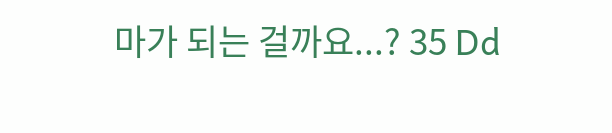마가 되는 걸까요...? 35 Dd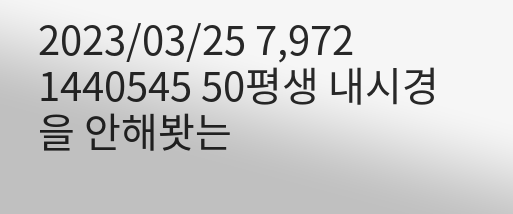2023/03/25 7,972
1440545 50평생 내시경을 안해봣는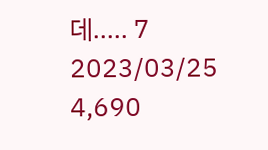데..... 7 2023/03/25 4,690